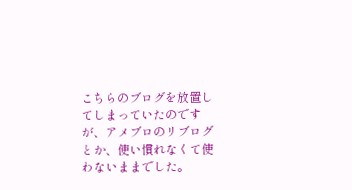こちらのブログを放置してしまっていたのですが、アメブロのリブログとか、使い慣れなくて使わないままでした。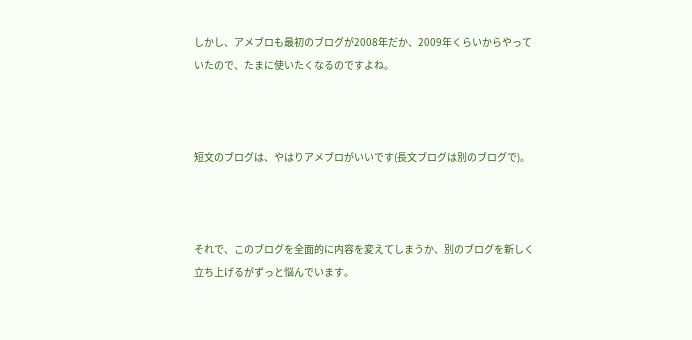しかし、アメブロも最初のブログが2008年だか、2009年くらいからやっていたので、たまに使いたくなるのですよね。



短文のブログは、やはりアメブロがいいです(長文ブログは別のブログで)。



それで、このブログを全面的に内容を変えてしまうか、別のブログを新しく立ち上げるがずっと悩んでいます。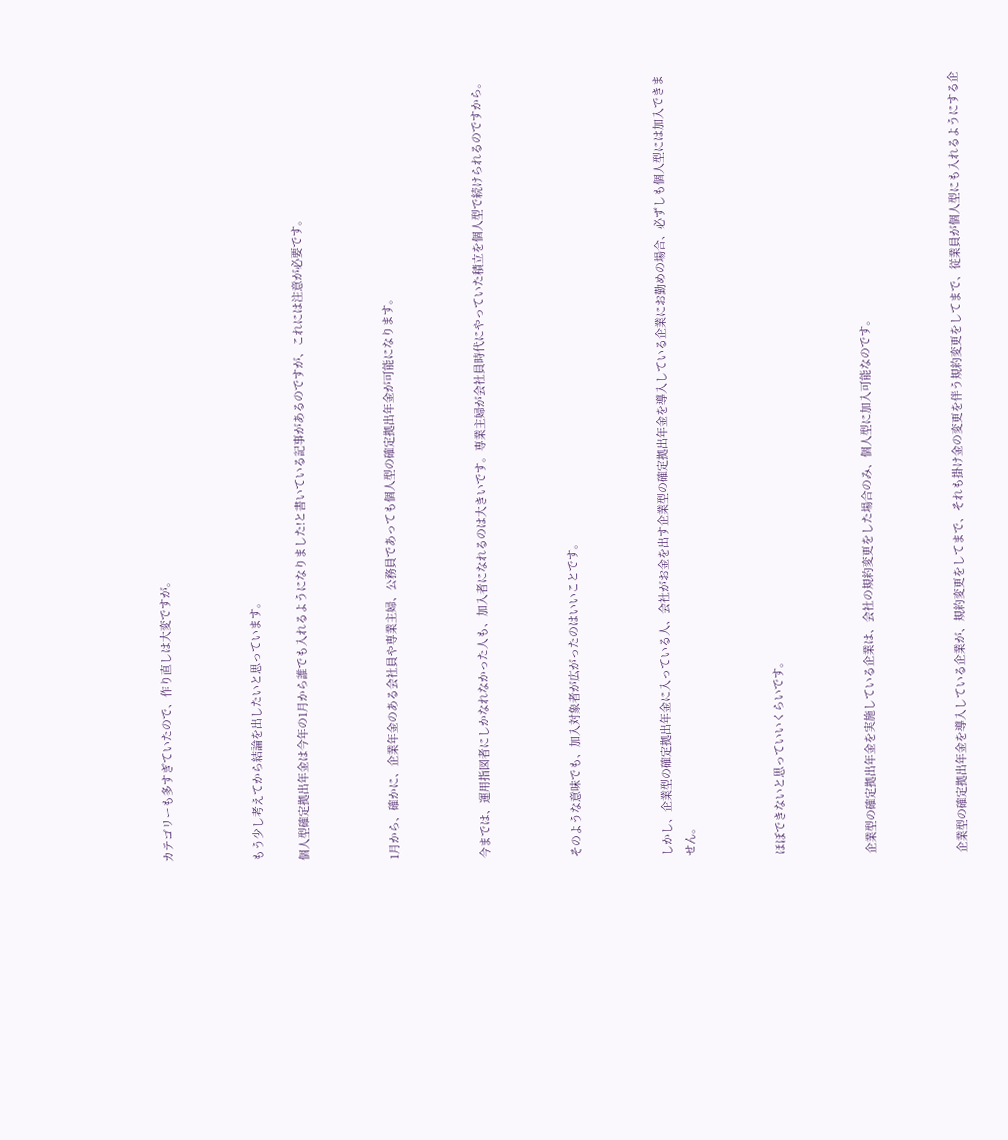カテゴリーも多すぎていたので、作り直しは大変ですが。



もう少し考えてから結論を出したいと思っています。

個人型確定拠出年金は今年の1月から誰でも入れるようになりました!と書いている記事があるのですが、これには注意が必要です。



1月から、確かに、企業年金のある会社員や専業主婦、公務員であっても個人型の確定拠出年金が可能になります。



今までは、運用指図者にしかなれなかった人も、加入者になれるのは大きいです。専業主婦が会社員時代にやっていた積立を個人型で続けられるのですから。



そのような意味でも、加入対象者が広がったのはいいことです。



しかし、企業型の確定拠出年金に入っている人、会社がお金を出す企業型の確定拠出年金を導入している企業にお勤めの場合、必ずしも個人型には加入できません。



ほぼできないと思っていいくらいです。



企業型の確定拠出年金を実施している企業は、会社の規約変更をした場合のみ、個人型に加入可能なのです。



企業型の確定拠出年金を導入している企業が、規約変更をしてまで、それも掛け金の変更を伴う規約変更をしてまで、従業員が個人型にも入れるようにする企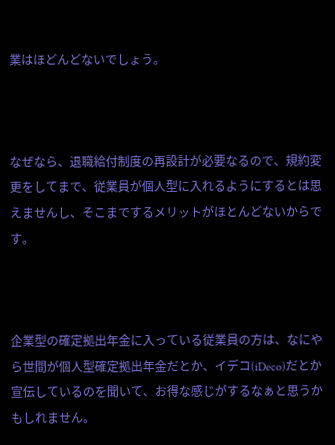業はほどんどないでしょう。



なぜなら、退職給付制度の再設計が必要なるので、規約変更をしてまで、従業員が個人型に入れるようにするとは思えませんし、そこまでするメリットがほとんどないからです。



企業型の確定拠出年金に入っている従業員の方は、なにやら世間が個人型確定拠出年金だとか、イデコ(iDeco)だとか宣伝しているのを聞いて、お得な感じがするなぁと思うかもしれません。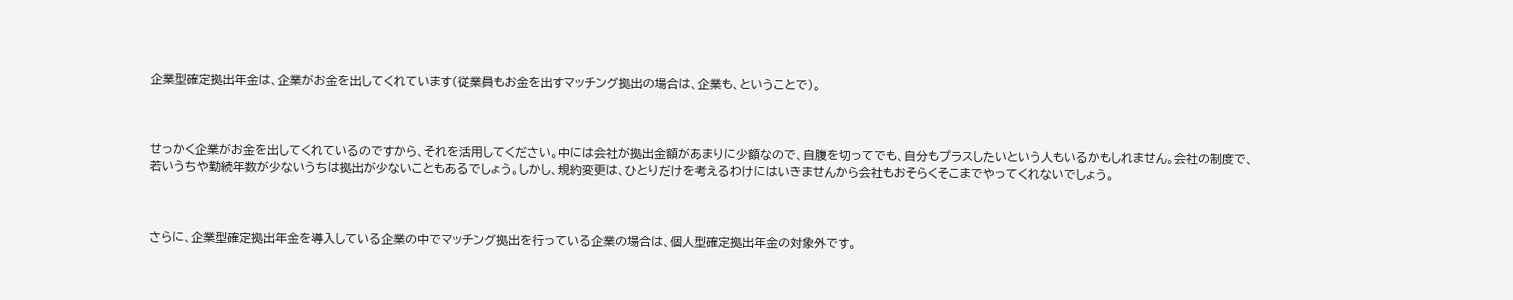企業型確定拠出年金は、企業がお金を出してくれています(従業員もお金を出すマッチング拠出の場合は、企業も、ということで)。



せっかく企業がお金を出してくれているのですから、それを活用してください。中には会社が拠出金額があまりに少額なので、自腹を切ってでも、自分もプラスしたいという人もいるかもしれません。会社の制度で、若いうちや勤続年数が少ないうちは拠出が少ないこともあるでしょう。しかし、規約変更は、ひとりだけを考えるわけにはいきませんから会社もおそらくそこまでやってくれないでしょう。



さらに、企業型確定拠出年金を導入している企業の中でマッチング拠出を行っている企業の場合は、個人型確定拠出年金の対象外です。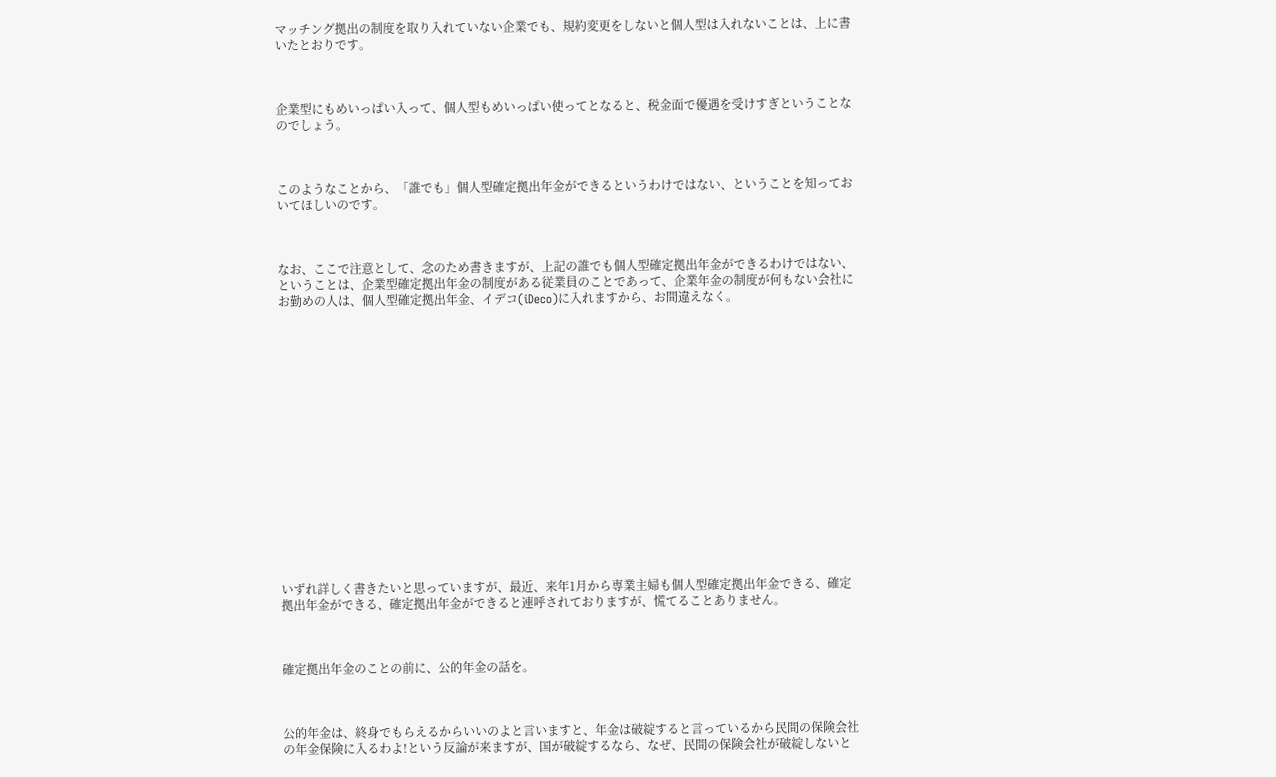マッチング拠出の制度を取り入れていない企業でも、規約変更をしないと個人型は入れないことは、上に書いたとおりです。



企業型にもめいっぱい入って、個人型もめいっぱい使ってとなると、税金面で優遇を受けすぎということなのでしょう。



このようなことから、「誰でも」個人型確定拠出年金ができるというわけではない、ということを知っておいてほしいのです。



なお、ここで注意として、念のため書きますが、上記の誰でも個人型確定拠出年金ができるわけではない、ということは、企業型確定拠出年金の制度がある従業員のことであって、企業年金の制度が何もない会社にお勤めの人は、個人型確定拠出年金、イデコ(iDeco)に入れますから、お間違えなく。

















いずれ詳しく書きたいと思っていますが、最近、来年1月から専業主婦も個人型確定拠出年金できる、確定拠出年金ができる、確定拠出年金ができると連呼されておりますが、慌てることありません。



確定拠出年金のことの前に、公的年金の話を。



公的年金は、終身でもらえるからいいのよと言いますと、年金は破綻すると言っているから民間の保険会社の年金保険に入るわよ!という反論が来ますが、国が破綻するなら、なぜ、民間の保険会社が破綻しないと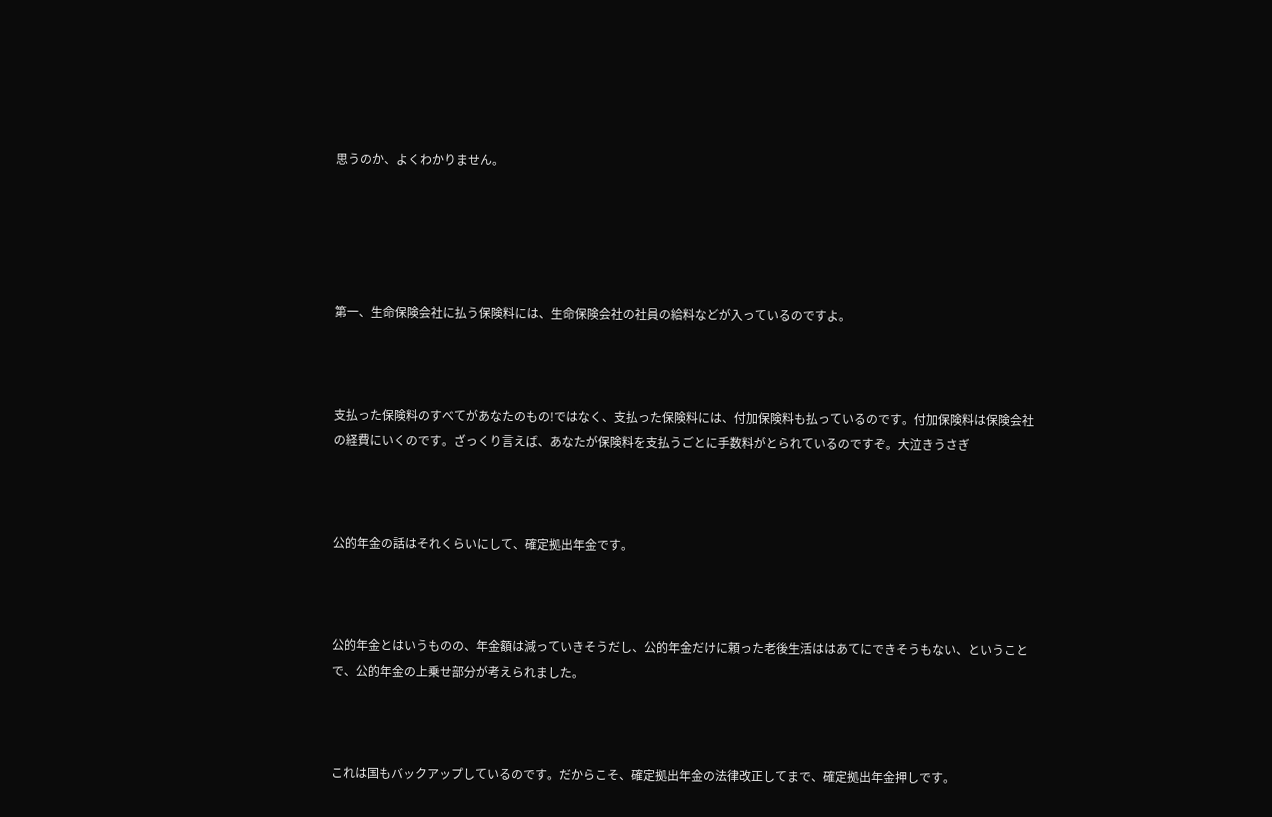思うのか、よくわかりません。





第一、生命保険会社に払う保険料には、生命保険会社の社員の給料などが入っているのですよ。



支払った保険料のすべてがあなたのもの!ではなく、支払った保険料には、付加保険料も払っているのです。付加保険料は保険会社の経費にいくのです。ざっくり言えば、あなたが保険料を支払うごとに手数料がとられているのですぞ。大泣きうさぎ



公的年金の話はそれくらいにして、確定拠出年金です。



公的年金とはいうものの、年金額は減っていきそうだし、公的年金だけに頼った老後生活ははあてにできそうもない、ということで、公的年金の上乗せ部分が考えられました。



これは国もバックアップしているのです。だからこそ、確定拠出年金の法律改正してまで、確定拠出年金押しです。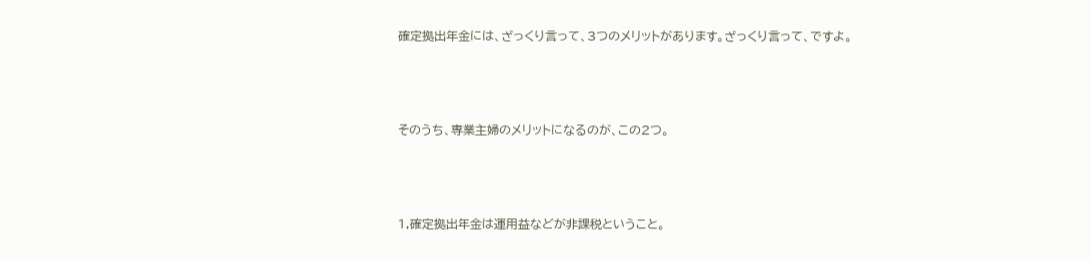確定拠出年金には、ざっくり言って、3つのメリットがあります。ざっくり言って、ですよ。



そのうち、専業主婦のメリットになるのが、この2つ。



1,確定拠出年金は運用益などが非課税ということ。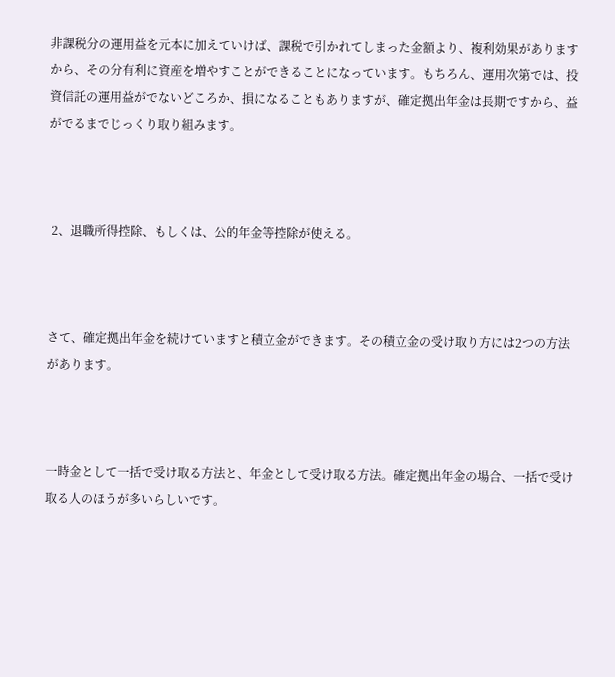非課税分の運用益を元本に加えていけば、課税で引かれてしまった金額より、複利効果がありますから、その分有利に資産を増やすことができることになっています。もちろん、運用次第では、投資信託の運用益がでないどころか、損になることもありますが、確定拠出年金は長期ですから、益がでるまでじっくり取り組みます。



 2、退職所得控除、もしくは、公的年金等控除が使える。



さて、確定拠出年金を続けていますと積立金ができます。その積立金の受け取り方には2つの方法があります。



一時金として一括で受け取る方法と、年金として受け取る方法。確定拠出年金の場合、一括で受け取る人のほうが多いらしいです。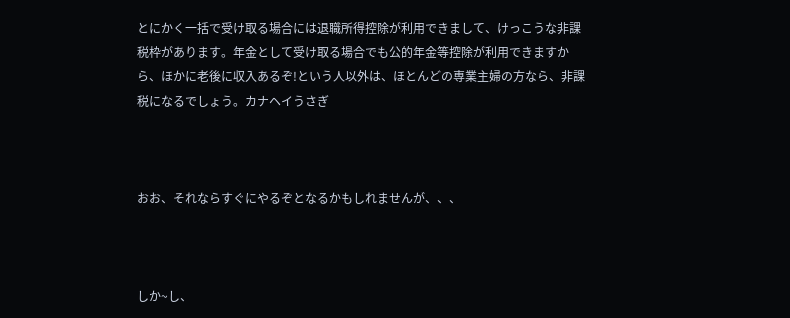とにかく一括で受け取る場合には退職所得控除が利用できまして、けっこうな非課税枠があります。年金として受け取る場合でも公的年金等控除が利用できますから、ほかに老後に収入あるぞ!という人以外は、ほとんどの専業主婦の方なら、非課税になるでしょう。カナヘイうさぎ



おお、それならすぐにやるぞとなるかもしれませんが、、、



しか~し、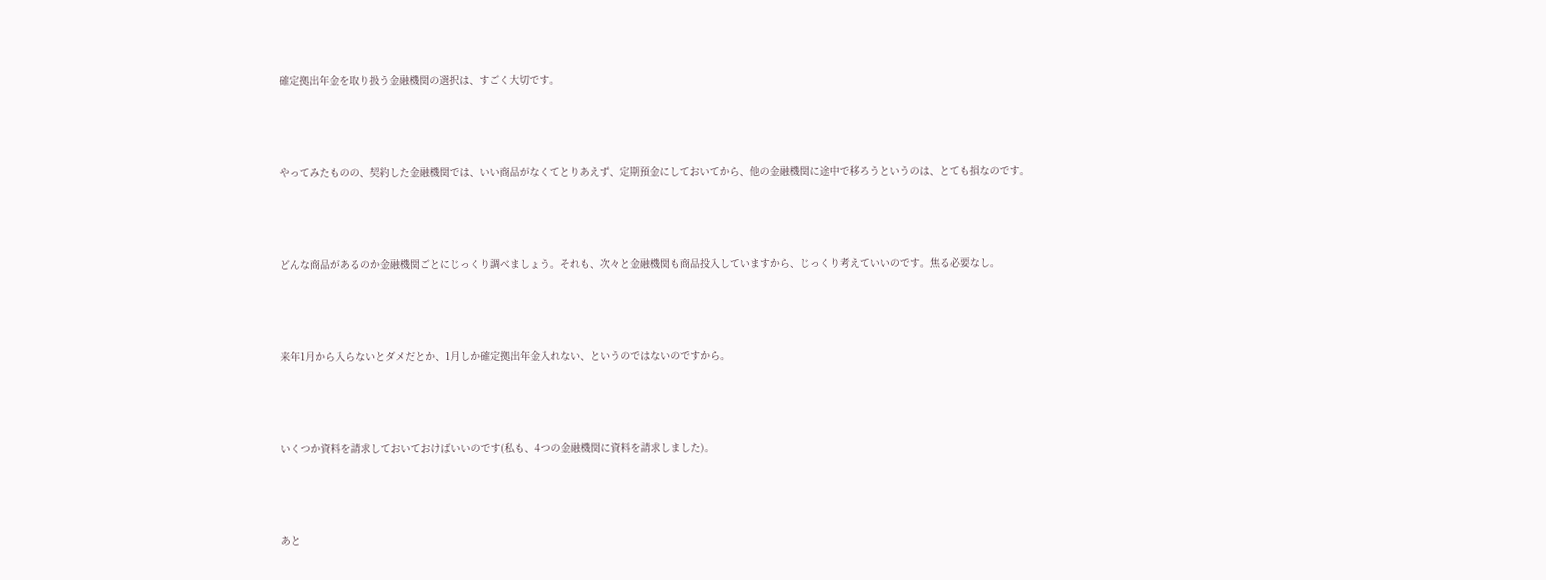確定拠出年金を取り扱う金融機関の選択は、すごく大切です。



やってみたものの、契約した金融機関では、いい商品がなくてとりあえず、定期預金にしておいてから、他の金融機関に途中で移ろうというのは、とても損なのです。



どんな商品があるのか金融機関ごとにじっくり調べましょう。それも、次々と金融機関も商品投入していますから、じっくり考えていいのです。焦る必要なし。



来年1月から入らないとダメだとか、1月しか確定拠出年金入れない、というのではないのですから。



いくつか資料を請求しておいておけばいいのです(私も、4つの金融機関に資料を請求しました)。



あと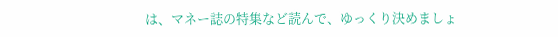は、マネー誌の特集など読んで、ゆっくり決めましょ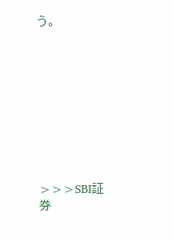う。









>>>SBI証券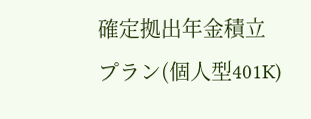確定拠出年金積立プラン(個人型401K)